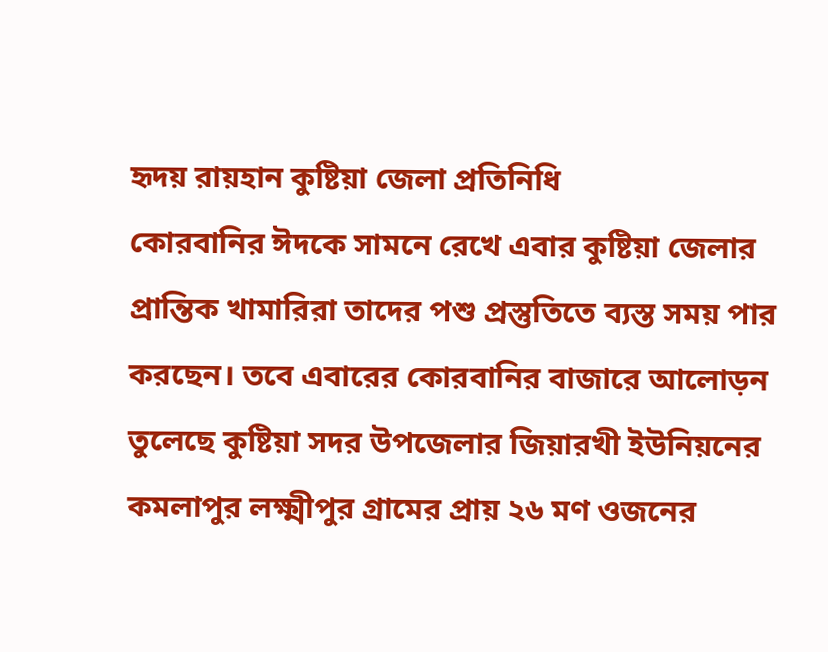হৃদয় রায়হান কুষ্টিয়া জেলা প্রতিনিধি
কোরবানির ঈদকে সামনে রেখে এবার কুষ্টিয়া জেলার প্রান্তিক খামারিরা তাদের পশু প্রস্তুতিতে ব্যস্ত সময় পার করছেন। তবে এবারের কোরবানির বাজারে আলোড়ন তুলেছে কুষ্টিয়া সদর উপজেলার জিয়ারখী ইউনিয়নের কমলাপুর লক্ষ্মীপুর গ্রামের প্রায় ২৬ মণ ওজনের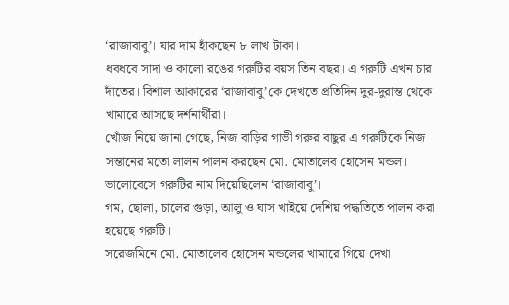‘রাজাবাবু’। যার দাম হাঁকছেন ৮ লাখ টাকা।
ধবধবে সাদা ও কালো রঙের গরুটির বয়স তিন বছর। এ গরুটি এখন চার দাঁতের। বিশাল আকারের ‘রাজাবাবু’কে দেখতে প্রতিদিন দুর-দুরান্ত থেকে খামারে আসছে দর্শনার্থীরা।
খোঁজ নিয়ে জানা গেছে, নিজ বাড়ির গাভী গরুর বাছুর এ গরুটিকে নিজ সন্তানের মতো লালন পালন করছেন মো. মোতালেব হোসেন মন্ডল। ভালোবেসে গরুটির নাম দিয়েছিলেন ‘রাজাবাবু’।
গম, ছোলা, চালের গুড়া, আলু ও ঘাস খাইয়ে দেশিয় পদ্ধতিতে পালন করা হয়েছে গরুটি।
সরেজমিনে মো. মোতালেব হোসেন মন্ডলের খামারে গিয়ে দেখা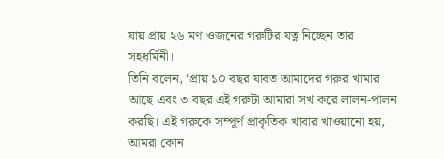যায় প্রায় ২৬ মণ ওজনের গরুটির যত্ন নিচ্ছেন তার সহধর্মিনী।
তিনি বলেন, ‘প্রায় ১০ বছর যাবত আমাদের গরুর খামার আছে এবং ৩ বছর এই গরুটা আমারা সখ করে লালন-পালন করছি। এই গরুকে সম্পূর্ণ প্রাকৃতিক খাবার খাওয়ানো হয়, আমরা কোন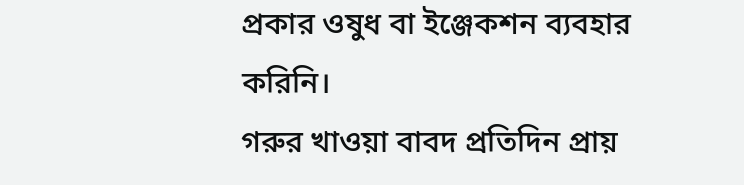প্রকার ওষুধ বা ইঞ্জেকশন ব্যবহার করিনি।
গরুর খাওয়া বাবদ প্রতিদিন প্রায়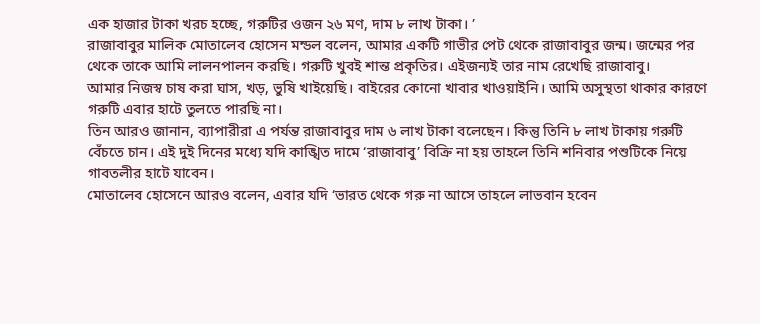এক হাজার টাকা খরচ হচ্ছে, গরুটির ওজন ২৬ মণ, দাম ৮ লাখ টাকা। ’
রাজাবাবুর মালিক মোতালেব হোসেন মন্ডল বলেন, আমার একটি গাভীর পেট থেকে রাজাবাবুর জন্ম। জন্মের পর থেকে তাকে আমি লালনপালন করছি। গরুটি খুবই শান্ত প্রকৃতির। এইজন্যই তার নাম রেখেছি রাজাবাবু।
আমার নিজস্ব চাষ করা ঘাস, খড়, ভুষি খাইয়েছি। বাইরের কোনো খাবার খাওয়াইনি। আমি অসুস্থতা থাকার কারণে গরুটি এবার হাটে তুলতে পারছি না।
তিন আরও জানান, ব্যাপারীরা এ পর্যন্ত রাজাবাবুর দাম ৬ লাখ টাকা বলেছেন। কিন্তু তিনি ৮ লাখ টাকায় গরুটি বেঁচতে চান। এই দুই দিনের মধ্যে যদি কাঙ্খিত দামে ‘রাজাবাবু’ বিক্রি না হয় তাহলে তিনি শনিবার পশুটিকে নিয়ে গাবতলীর হাটে যাবেন।
মোতালেব হোসেনে আরও বলেন, এবার যদি ‘ভারত থেকে গরু না আসে তাহলে লাভবান হবেন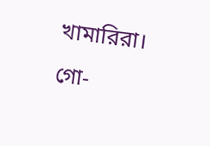খামারিরা। গো-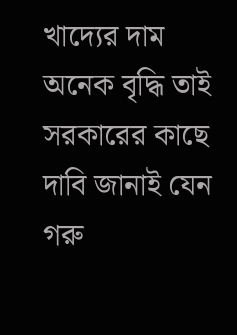খাদ্যের দাম অনেক বৃদ্ধি তাই সরকারের কাছে দাবি জানাই যেন গরু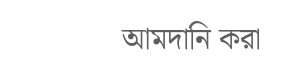আমদানি করা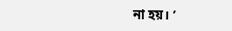না হয়। ’